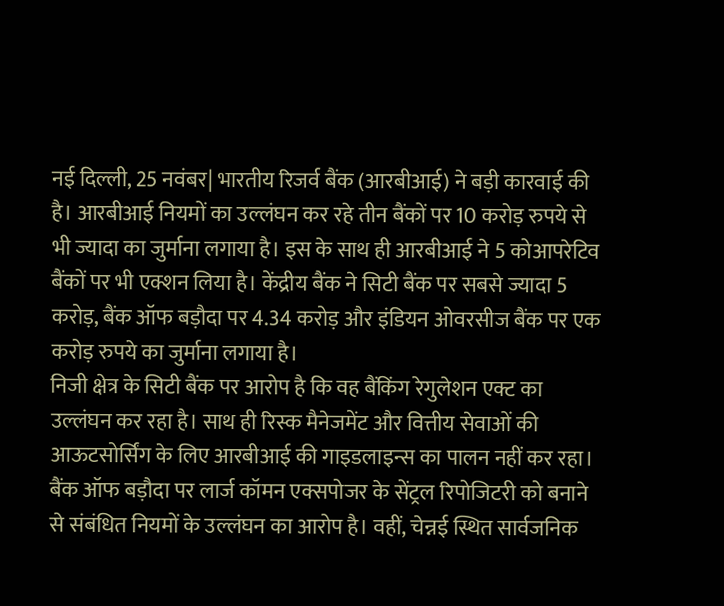नई दिल्ली, 25 नवंबर| भारतीय रिजर्व बैंक (आरबीआई) ने बड़ी कारवाई की है। आरबीआई नियमों का उल्लंघन कर रहे तीन बैंकों पर 10 करोड़ रुपये से भी ज्यादा का जुर्माना लगाया है। इस के साथ ही आरबीआई ने 5 कोआपरेटिव बैंकों पर भी एक्शन लिया है। केंद्रीय बैंक ने सिटी बैंक पर सबसे ज्यादा 5 करोड़, बैंक ऑफ बड़ौदा पर 4.34 करोड़ और इंडियन ओवरसीज बैंक पर एक करोड़ रुपये का जुर्माना लगाया है।
निजी क्षेत्र के सिटी बैंक पर आरोप है कि वह बैंकिंग रेगुलेशन एक्ट का उल्लंघन कर रहा है। साथ ही रिस्क मैनेजमेंट और वित्तीय सेवाओं की आऊटसोर्सिंग के लिए आरबीआई की गाइडलाइन्स का पालन नहीं कर रहा। बैंक ऑफ बड़ौदा पर लार्ज कॉमन एक्सपोजर के सेंट्रल रिपोजिटरी को बनाने से संबंधित नियमों के उल्लंघन का आरोप है। वहीं, चेन्नई स्थित सार्वजनिक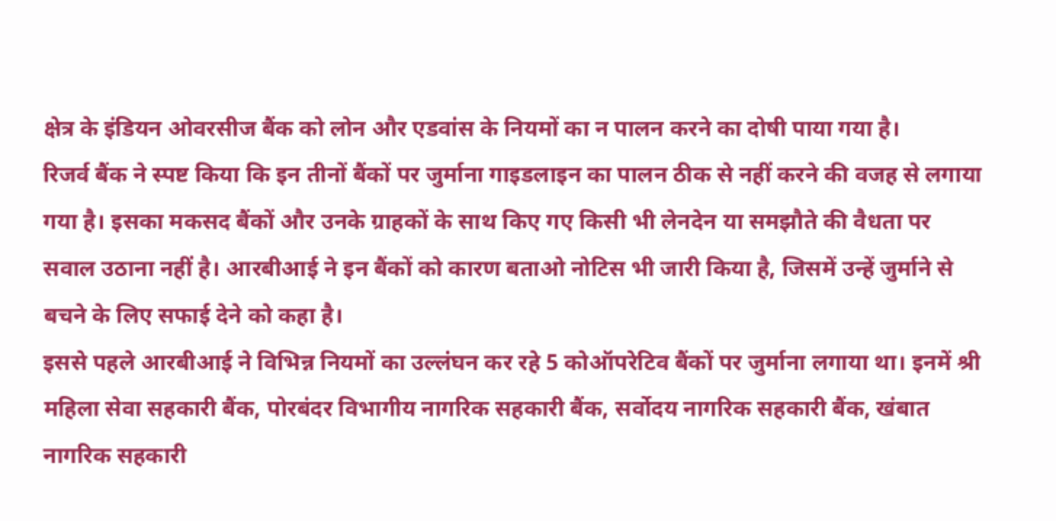क्षेत्र के इंडियन ओवरसीज बैंक को लोन और एडवांस के नियमों का न पालन करने का दोषी पाया गया है।
रिजर्व बैंक ने स्पष्ट किया कि इन तीनों बैंकों पर जुर्माना गाइडलाइन का पालन ठीक से नहीं करने की वजह से लगाया गया है। इसका मकसद बैंकों और उनके ग्राहकों के साथ किए गए किसी भी लेनदेन या समझौते की वैधता पर सवाल उठाना नहीं है। आरबीआई ने इन बैंकों को कारण बताओ नोटिस भी जारी किया है, जिसमें उन्हें जुर्माने से बचने के लिए सफाई देने को कहा है।
इससे पहले आरबीआई ने विभिन्न नियमों का उल्लंघन कर रहे 5 कोऑपरेटिव बैंकों पर जुर्माना लगाया था। इनमें श्री महिला सेवा सहकारी बैंक, पोरबंदर विभागीय नागरिक सहकारी बैंक, सर्वोदय नागरिक सहकारी बैंक, खंबात नागरिक सहकारी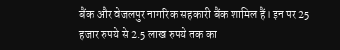बैंक और वेजलपुर नागरिक सहकारी बैंक शामिल हैं। इन पर 25 हजार रुपये से 2.5 लाख रुपये तक का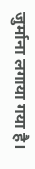जुर्माना लगाया गया है।